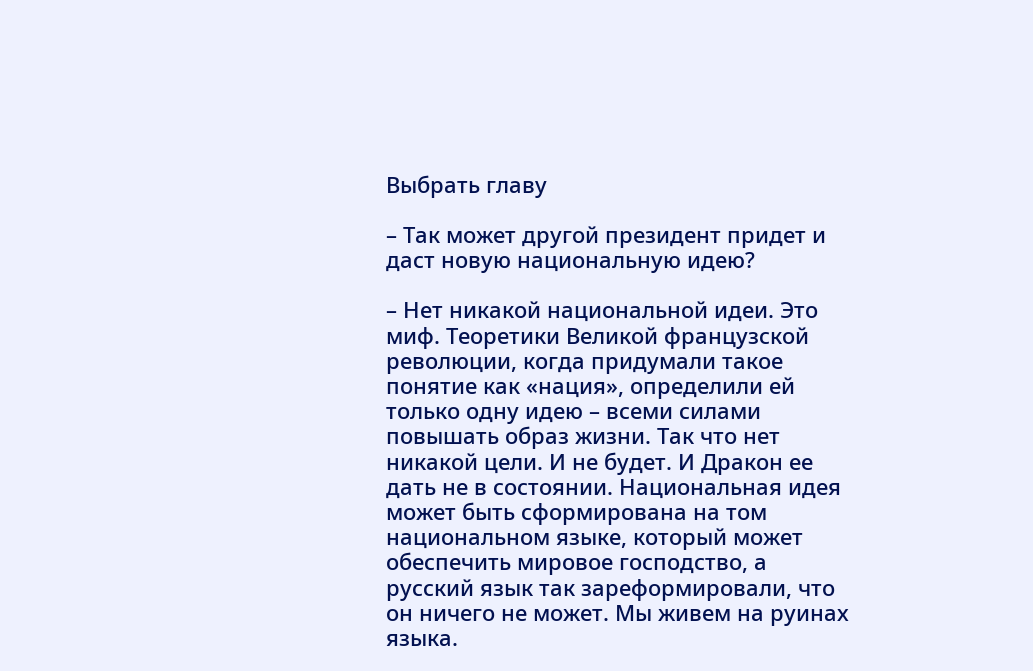Выбрать главу

– Так может другой президент придет и даст новую национальную идею?

– Нет никакой национальной идеи. Это миф. Теоретики Великой французской революции, когда придумали такое понятие как «нация», определили ей только одну идею – всеми силами повышать образ жизни. Так что нет никакой цели. И не будет. И Дракон ее дать не в состоянии. Национальная идея может быть сформирована на том национальном языке, который может обеспечить мировое господство, а русский язык так зареформировали, что он ничего не может. Мы живем на руинах языка.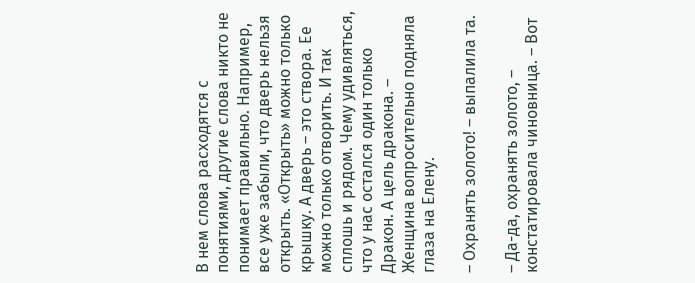В нем слова расходятся с понятиями, другие слова никто не понимает правильно. Например, все уже забыли, что дверь нельзя открыть. «Открыть» можно только крышку. А дверь – это створа. Ее можно только отворить. И так сплошь и рядом. Чему удивляться, что у нас остался один только Дракон. А цель дракона. – Женщина вопросительно подняла глаза на Елену.

– Охранять золото! – выпалила та.

– Да-да, охранять золото, – констатировала чиновница. – Вот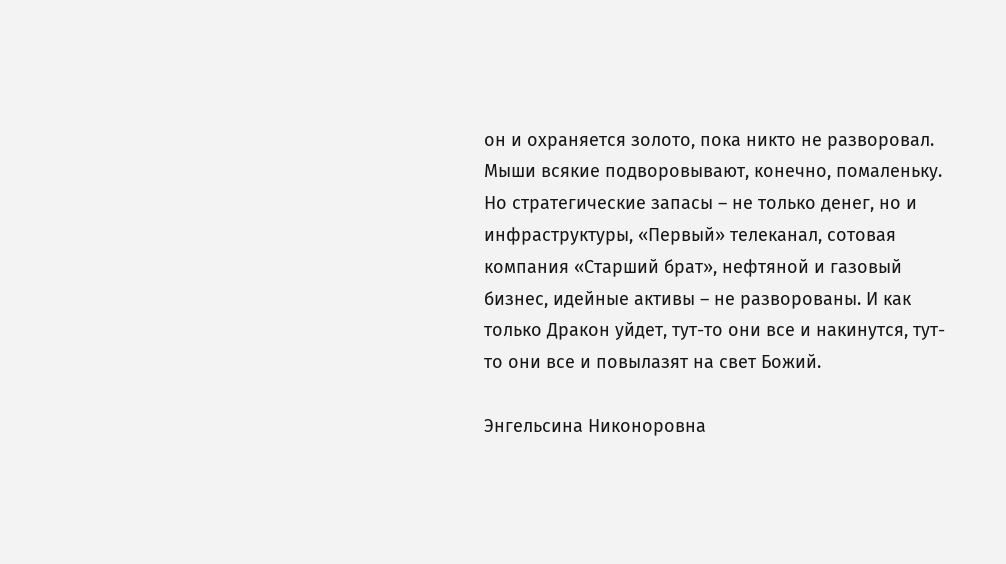он и охраняется золото, пока никто не разворовал. Мыши всякие подворовывают, конечно, помаленьку. Но стратегические запасы – не только денег, но и инфраструктуры, «Первый» телеканал, сотовая компания «Старший брат», нефтяной и газовый бизнес, идейные активы – не разворованы. И как только Дракон уйдет, тут-то они все и накинутся, тут-то они все и повылазят на свет Божий.

Энгельсина Никоноровна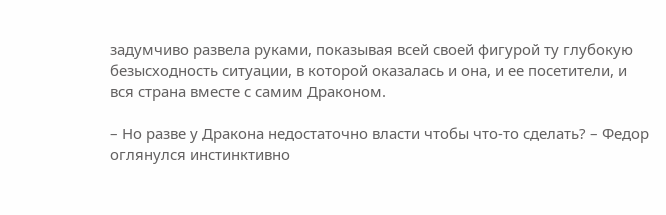задумчиво развела руками, показывая всей своей фигурой ту глубокую безысходность ситуации, в которой оказалась и она, и ее посетители, и вся страна вместе с самим Драконом.

– Но разве у Дракона недостаточно власти чтобы что-то сделать? – Федор оглянулся инстинктивно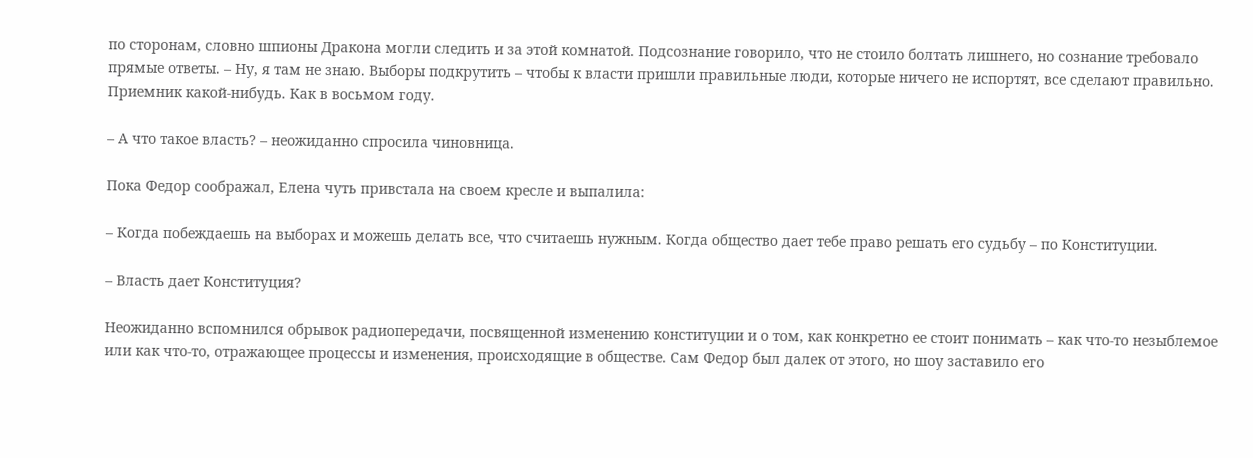по сторонам, словно шпионы Дракона могли следить и за этой комнатой. Подсознание говорило, что не стоило болтать лишнего, но сознание требовало прямые ответы. – Ну, я там не знаю. Выборы подкрутить – чтобы к власти пришли правильные люди, которые ничего не испортят, все сделают правильно. Приемник какой-нибудь. Как в восьмом году.

– А что такое власть? – неожиданно спросила чиновница.

Пока Федор соображал, Елена чуть привстала на своем кресле и выпалила:

– Когда побеждаешь на выборах и можешь делать все, что считаешь нужным. Когда общество дает тебе право решать его судьбу – по Конституции.

– Власть дает Конституция?

Неожиданно вспомнился обрывок радиопередачи, посвященной изменению конституции и о том, как конкретно ее стоит понимать – как что-то незыблемое или как что-то, отражающее процессы и изменения, происходящие в обществе. Сам Федор был далек от этого, но шоу заставило его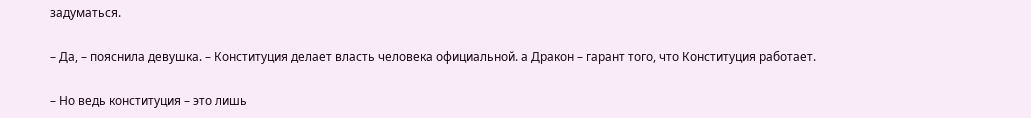задуматься.

– Да, – пояснила девушка. – Конституция делает власть человека официальной. а Дракон – гарант того, что Конституция работает.

– Но ведь конституция – это лишь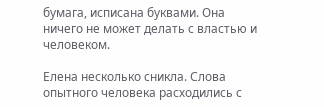бумага, исписана буквами. Она ничего не может делать с властью и человеком.

Елена несколько сникла. Слова опытного человека расходились с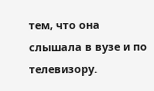тем, что она слышала в вузе и по телевизору.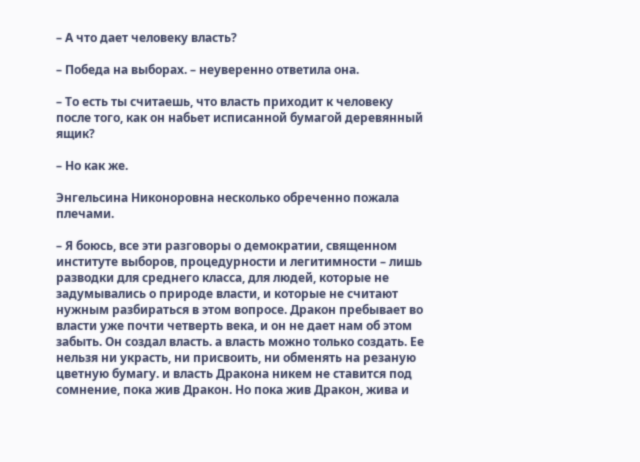– А что дает человеку власть?

– Победа на выборах. – неуверенно ответила она.

– То есть ты считаешь, что власть приходит к человеку после того, как он набьет исписанной бумагой деревянный ящик?

– Но как же.

Энгельсина Никоноровна несколько обреченно пожала плечами.

– Я боюсь, все эти разговоры о демократии, священном институте выборов, процедурности и легитимности – лишь разводки для среднего класса, для людей, которые не задумывались о природе власти, и которые не считают нужным разбираться в этом вопросе. Дракон пребывает во власти уже почти четверть века, и он не дает нам об этом забыть. Он создал власть. а власть можно только создать. Ее нельзя ни украсть, ни присвоить, ни обменять на резаную цветную бумагу. и власть Дракона никем не ставится под сомнение, пока жив Дракон. Но пока жив Дракон, жива и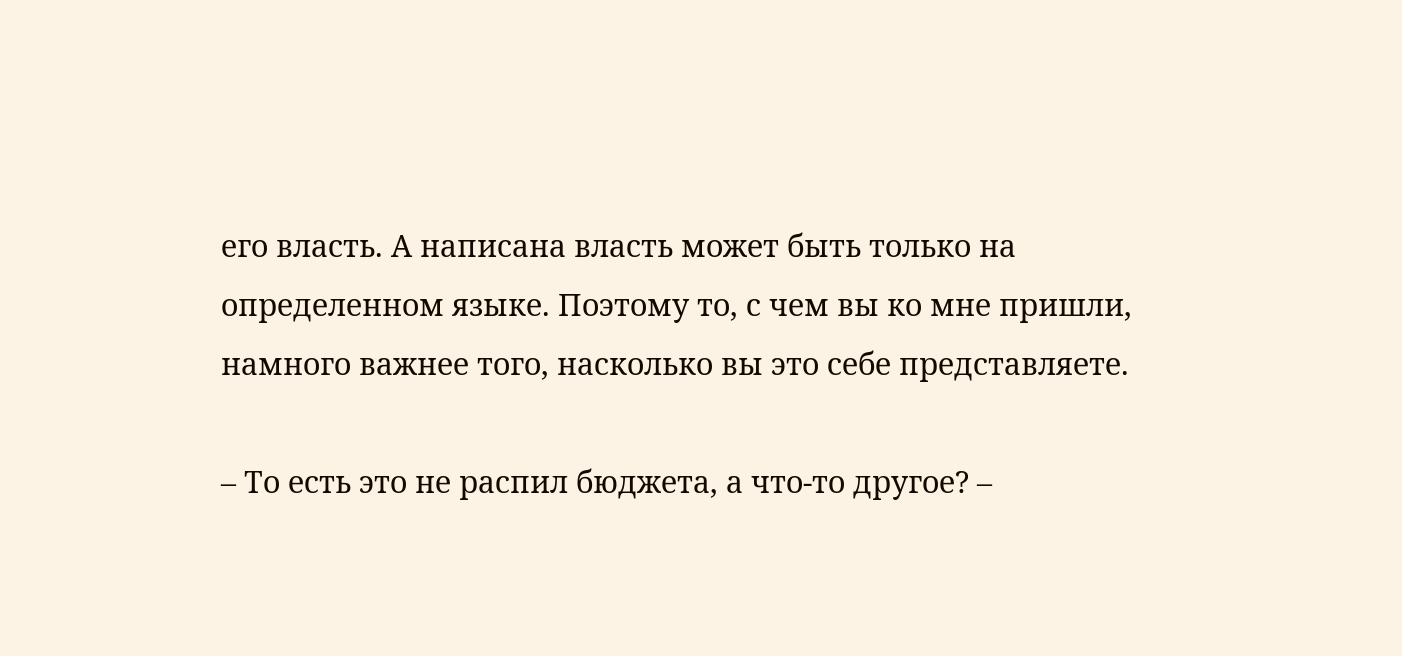его власть. А написана власть может быть только на определенном языке. Поэтому то, с чем вы ко мне пришли, намного важнее того, насколько вы это себе представляете.

– То есть это не распил бюджета, а что-то другое? –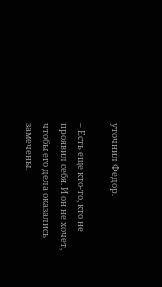уточнил Федор.

– Есть еще кто-то, кто не проявил себя. И он не хочет, чтобы его дела оказались замечены.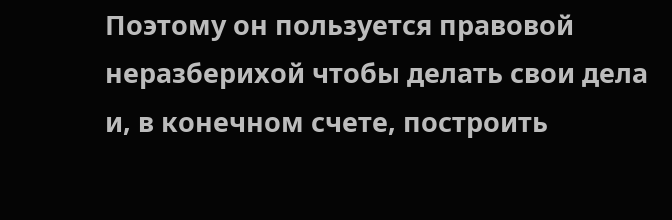Поэтому он пользуется правовой неразберихой чтобы делать свои дела и, в конечном счете, построить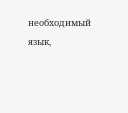необходимый язык,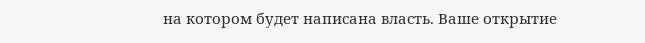на котором будет написана власть. Ваше открытие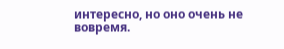интересно, но оно очень не вовремя.